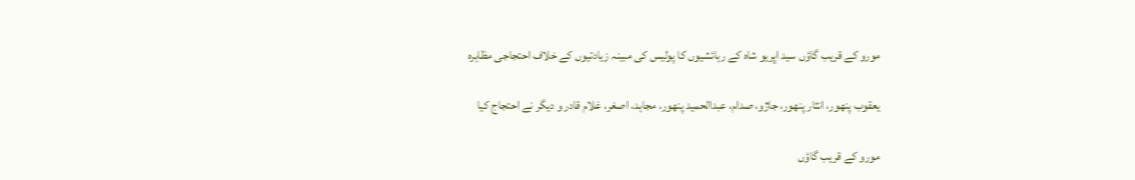مورو کے قریب گاؤں سید اڀریو شاہ کے رہائشیوں کا پولیس کی مبینہ زیادتیوں کے خلاف احتجاجی مظاہرہ

یعقوب پنھور، انثار پنھور، جاڙو، صدام، عبدالحمید پنھور، مجاہد، اصغر، غلام قادر و دیگر نے احتجاج کیا

مورو کے قریب گاؤں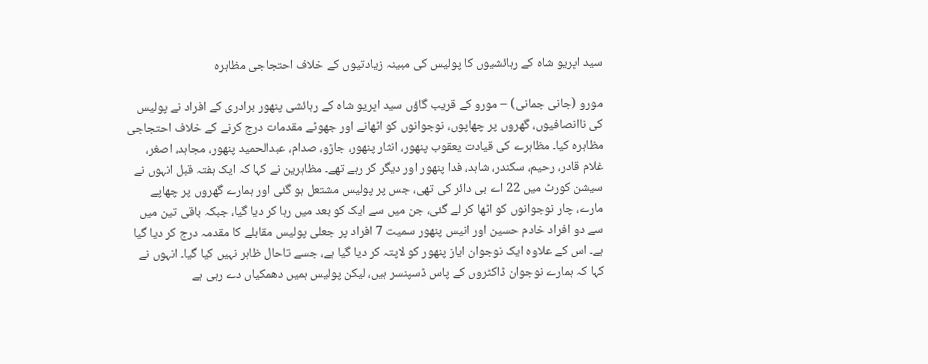سید اڀریو شاہ کے رہائشیوں کا پولیس کی مبینہ زیادتیوں کے خلاف احتجاجی مظاہرہ

مورو (جانی جمانی) – مورو کے قریب گاؤں سید اڀریو شاہ کے رہائشی پنھور برادری کے افراد نے پولیس کی ناانصافیوں، گھروں پر چھاپوں، نوجوانوں کو اٹھانے اور جھوٹے مقدمات درج کرنے کے خلاف احتجاجی مظاہرہ کیا۔ مظاہرے کی قیادت یعقوب پنھور، انثار پنھور، جاڙو، صدام، عبدالحمید پنھور، مجاہد، اصغر، غلام قادر، رحیم، سکندر، شاہد، فدا پنھور اور دیگر کر رہے تھے۔ مظاہرین نے کہا کہ ایک ہفتہ قبل انہوں نے سیشن کورٹ میں 22 اے بی دائر کی تھی، جس پر پولیس مشتعل ہو گئی اور ہمارے گھروں پر چھاپے مارے، چار نوجوانوں کو اٹھا کر لے گئی، جن میں سے ایک کو بعد میں رہا کر دیا گیا، جبکہ باقی تین میں سے دو افراد خادم حسین اور انیس پنھور سمیت 7 افراد پر جعلی پولیس مقابلے کا مقدمہ درج کر دیا گیا ہے۔ اس کے علاوہ ایک نوجوان ایاز پنھور کو لاپتہ کر دیا گیا ہے، جسے تاحال ظاہر نہیں کیا گیا۔ انہوں نے کہا کہ ہمارے نوجوان ڈاکٹروں کے پاس ڈسپنسر ہیں، لیکن پولیس ہمیں دھمکیاں دے رہی ہے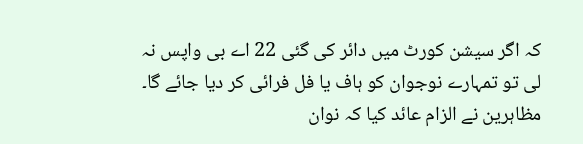کہ اگر سیشن کورٹ میں دائر کی گئی 22 اے بی واپس نہ لی تو تمہارے نوجوان کو ہاف یا فل فرائی کر دیا جائے گا۔ مظاہرین نے الزام عائد کیا کہ نوان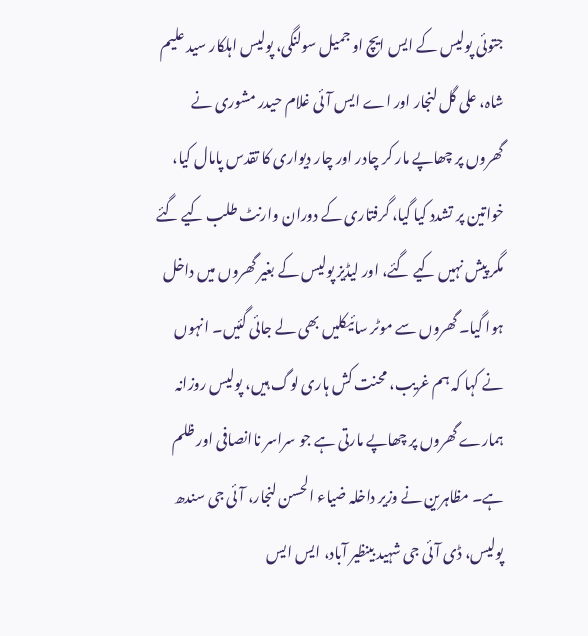جتوئی پولیس کے ایس ایچ او جمیل سولنگی، پولیس اہلکار سید علیم شاہ، علی گل لنجار اور اے ایس آئی غلام حیدر مشوری نے گھروں پر چھاپے مار کر چادر اور چار دیواری کا تقدس پامال کیا، خواتین پر تشدد کیا گیا، گرفتاری کے دوران وارنٹ طلب کیے گئے مگر پیش نہیں کیے گئے، اور لیڈیز پولیس کے بغیر گھروں میں داخل ہوا گیا۔ گھروں سے موٹر سائیکلیں بھی لے جائی گئیں۔ انہوں نے کہا کہ ہم غریب، محنت کش ہاری لوگ ہیں، پولیس روزانہ ہمارے گھروں پر چھاپے مارتی ہے جو سراسر ناانصافی اور ظلم ہے۔ مظاہرین نے وزیر داخلہ ضیاء الحسن لنجار، آئی جی سندھ پولیس، ڈی آئی جی شہید بینظیر آباد، ایس ایس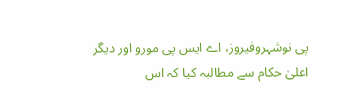پی نوشہروفیروز، اے ایس پی مورو اور دیگر اعلیٰ حکام سے مطالبہ کیا کہ اس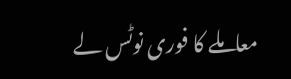معاملے کا فوری نوٹس لے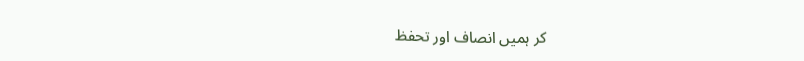کر ہمیں انصاف اور تحفظ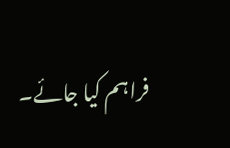فراہم کیا جائے۔